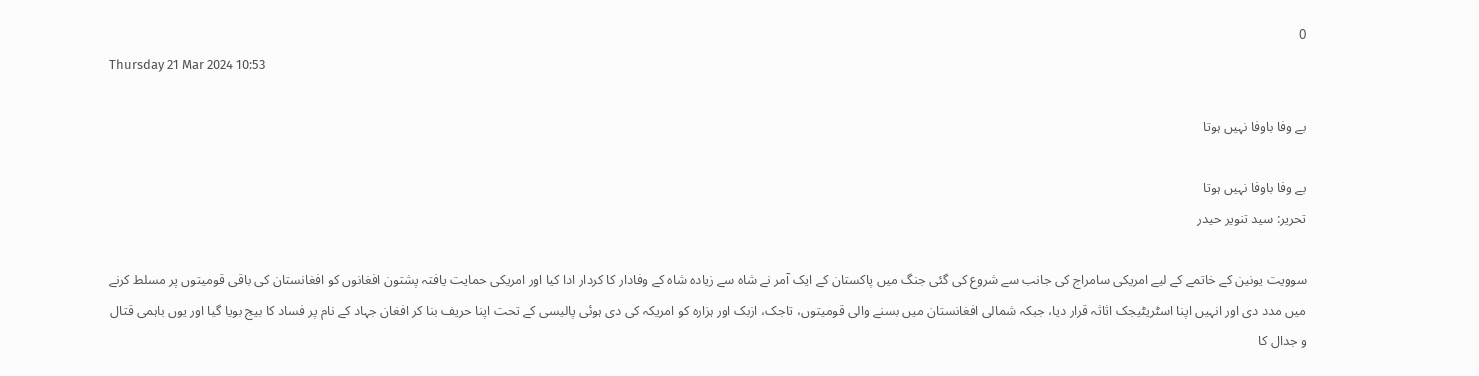0
Thursday 21 Mar 2024 10:53

بے وفا باوفا نہیں ہوتا

بے وفا باوفا نہیں ہوتا
تحریر: سید تنویر حیدر

سوویت یونین کے خاتمے کے لیے امریکی سامراج کی جانب سے شروع کی گئی جنگ میں پاکستان کے ایک آمر نے شاہ سے زیادہ شاہ کے وفادار کا کردار ادا کیا اور امریکی حمایت یافتہ پشتون افغانوں کو افغانستان کی باقی قومیتوں پر مسلط کرنے میں مدد دی اور انہیں اپنا اسٹریٹیجک اثاثہ قرار دیا، جبکہ شمالی افغانستان میں بسنے والی قومیتوں، تاجک، ازبک اور ہزارہ کو امریکہ کی دی ہوئی پالیسی کے تحت اپنا حریف بنا کر افغان جہاد کے نام پر فساد کا بیج بویا گیا اور یوں باہمی قتال و جدال کا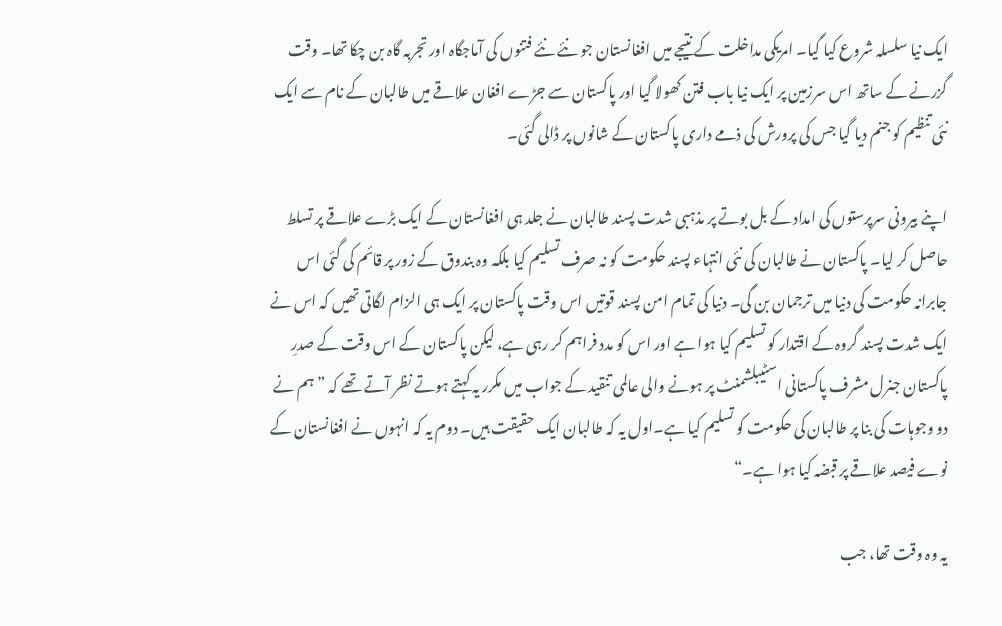ایک نیا سلسلہ شروع کیا گیا۔ امریکی مداخلت کے نتیجے میں افغانستان جو نئے نئے فتنوں کی آماجگاہ اور تجربہ گاہ بن چکا تھا۔ وقت گزرنے کے ساتھ اس سرزمین پر ایک نیا باب فتن کھولا گیا اور پاکستان سے جڑے افغان علاقے میں طالبان کے نام سے ایک نئی تنظیم کو جنم دیا گیا جس کی پرورش کی ذمے داری پاکستان کے شانوں پر ڈالی گئی۔

اپنے بیرونی سرپرستوں کی امداد کے بل بوتے پر مذہبی شدت پسند طالبان نے جلد ہی افغانستان کے ایک بڑے علاقے پر تسلط حاصل کر لیا۔ پاکستان نے طالبان کی نئی انتہاء پسند حکومت کو نہ صرف تسلیم کیا بلکہ وہ بندوق کے زور پر قائم کی گئی اس جابرانہ حکومت کی دنیا میں ترجمان بن گی۔ دنیا کی تمام امن پسند قوتیں اس وقت پاکستان پر ایک ہی الزام لگاتی تھیں کہ اس نے ایک شدت پسند گروہ کے اقتدار کو تسلیم کیا ہوا ہے اور اس کو مدد فراہم کر رہی ہے، لیکن پاکستان کے اس وقت کے صدرِ پاکستان جنرل مشرف پاکستانی اسٹیبلشمنٹ پر ہونے والی عالمی تنقید کے جواب میں مکرر یہ کہتے ہوتے نظر آتے تھے کہ ”ہم نے دو وجوہات کی بنا پر طالبان کی حکومت کو تسلیم کیا ہے۔اول یہ کہ طالبان ایک حقیقت ہیں۔ دوم یہ کہ انہوں نے افغانستان کے نوے فیصد علاقے پر قبضہ کیا ہوا ہے۔“

یہ وہ وقت تھا، جب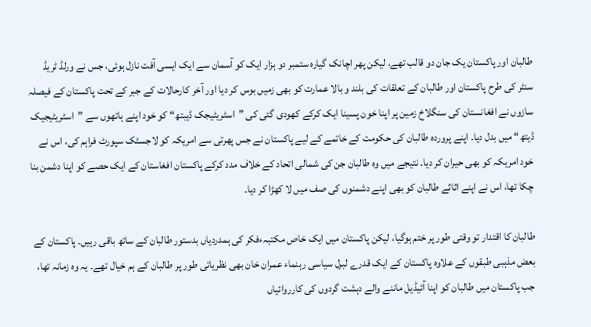طالبان اور پاکستان یک جان دو قالب تھے، لیکن پھر اچانک گیارہ ستمبر دو ہزار ایک کو آسمان سے ایک ایسی آفت نازل ہوئی، جس نے ورلڈ ٹریڈ سنٹر کی طرح پاکستان اور طالبان کے تعلقات کی بلند و بالا عمارت کو بھی زمیں بوس کر دیا اور آخر کارحالات کے جبر کے تحت پاکستان کے فیصلہ سازوں نے افغانستان کی سنگلاخ زمین پر اپنا خون پسینا ایک کرکے کھودی گئی کی ”اسٹریٹیجک ڈیبتھ“ کو خود اپنے ہاتھوں سے ”اسٹریٹیجیک ڈیتھ“ میں بدل دیا۔ اپنے پروردہ طالبان کی حکومت کے خاتمے کے لیے پاکستان نے جس پھرتی سے امریکہ کو لاجسٹک سپورٹ فراہم کی، اس نے خود امریکہ کو بھی حیران کر دیا۔ نتیجے میں وہ طالبان جن کی شمالی اتحاد کے خلاف مدد کرکے پاکستان افغاستان کے ایک حصے کو اپنا دشمن بنا چکا تھا، اس نے اپنے اثاثے طالبان کو بھی اپنے دشمنوں کی صف میں لا کھڑا کر دیا۔

طالبان کا اقتدار تو وقتی طور پر ختم ہوگیا، لیکن پاکستان میں ایک خاص مکتبہءفکر کی ہمدردیاں بدستور طالبان کے ساتھ باقی رہیں۔ پاکستان کے بعض مذہبی طبقوں کے علاوہ پاکستان کے ایک قدرے لبرل سیاسی رہنماء عمران خان بھی نظریاتی طور پر طالبان کے ہم خیال تھے۔ یہ وہ زمانہ تھا، جب پاکستان میں طالبان کو اپنا آئیڈیل ماننے والے دہشت گردوں کی کارروائیاں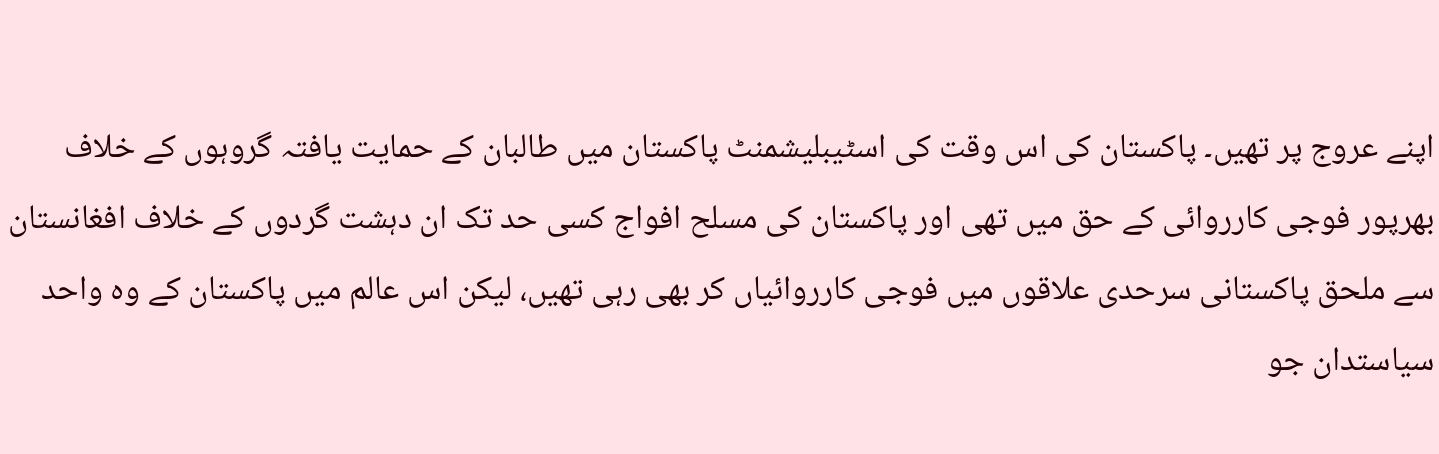اپنے عروج پر تھیں۔ پاکستان کی اس وقت کی اسٹیبلیشمنٹ پاکستان میں طالبان کے حمایت یافتہ گروہوں کے خلاف بھرپور فوجی کارروائی کے حق میں تھی اور پاکستان کی مسلح افواج کسی حد تک ان دہشت گردوں کے خلاف افغانستان سے ملحق پاکستانی سرحدی علاقوں میں فوجی کارروائیاں کر بھی رہی تھیں، لیکن اس عالم میں پاکستان کے وہ واحد سیاستدان جو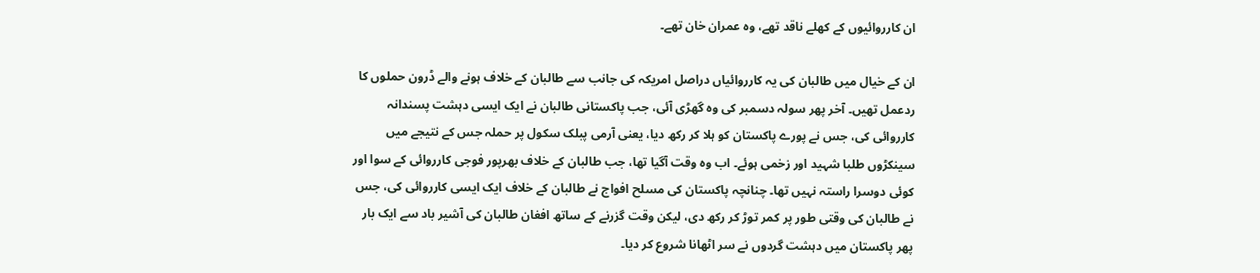ان کارروائیوں کے کھلے ناقد تھے، وہ عمران خان تھے۔

ان کے خیال میں طالبان کی یہ کارروائیاں دراصل امریکہ کی جانب سے طالبان کے خلاف ہونے والے ڈرون حملوں کا ردعمل تھیں۔ آخر پھر سولہ دسمبر کی وہ گھڑی آئی، جب پاکستانی طالبان نے ایک ایسی دہشت پسندانہ کارروائی کی، جس نے پورے پاکستان کو ہلا کر رکھ دیا، یعنی آرمی پبلک سکول پر حملہ جس کے نتیجے میں سینکڑوں طلبا شہید اور زخمی ہوئے۔ اب وہ وقت آگیا تھا، جب طالبان کے خلاف بھرپور فوجی کارروائی کے سوا اور کوئی دوسرا راستہ نہیں تھا۔ چنانچہ پاکستان کی مسلح افواج نے طالبان کے خلاف ایک ایسی کارروائی کی، جس نے طالبان کی وقتی طور پر کمر توڑ کر رکھ دی، لیکن وقت گزرنے کے ساتھ افغان طالبان کی آشیر باد سے ایک بار پھر پاکستان میں دہشت گردوں نے سر اٹھانا شروع کر دیا۔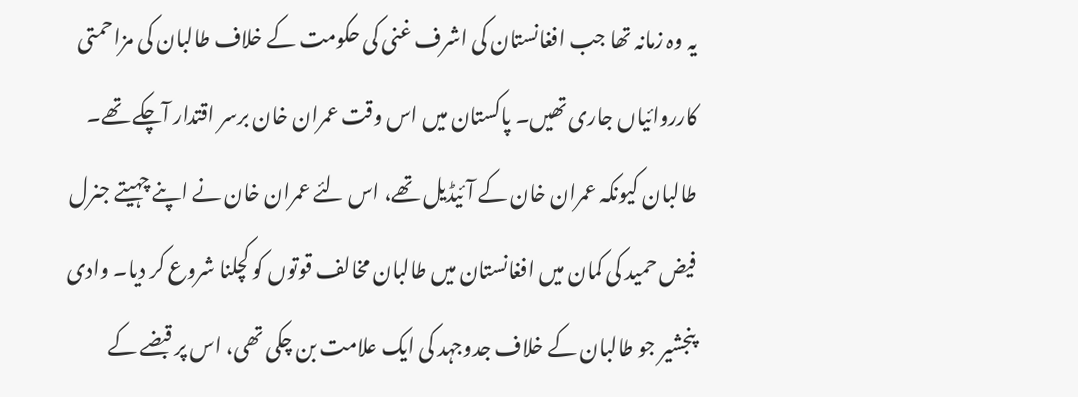یہ وہ زمانہ تھا جب افغانستان کی اشرف غنی کی حکومت کے خلاف طالبان کی مزاحمتی کارروائیاں جاری تھیں۔ پاکستان میں اس وقت عمران خان برسر اقتدار آچکے تھے۔ طالبان کیونکہ عمران خان کے آئیڈیل تھے، اس لئے عمران خان نے اپنے چہیتے جنرل فیض حمید کی کمان میں افغانستان میں طالبان مخالف قوتوں کو کچلنا شروع کر دیا۔ وادی پنجشیر جو طالبان کے خلاف جدوجہد کی ایک علامت بن چکی تھی، اس پر قبضے کے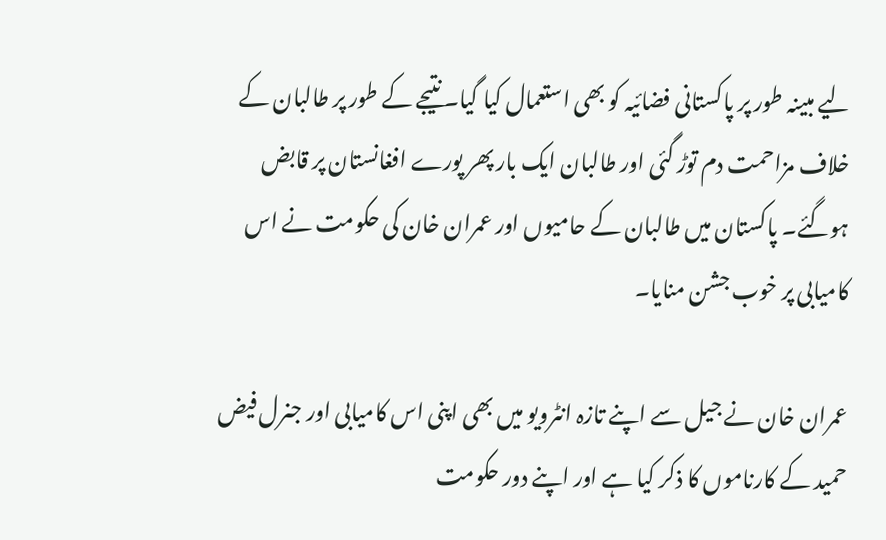لیے مبینہ طور پر پاکستانی فضائیہ کو بھی استعمال کیا گیا۔ نتیجے کے طور پر طالبان کے خلاف مزاحمت دم توڑ گئی اور طالبان ایک بار پھر پورے افغانستان پر قابض ہوگئے۔ پاکستان میں طالبان کے حامیوں اور عمران خان کی حکومت نے اس کامیابی پر خوب جشن منایا۔

عمران خان نے جیل سے اپنے تازہ انٹرویو میں بھی اپنی اس کامیابی اور جنرل فیض حمید کے کارناموں کا ذکر کیا ہے اور اپنے دور حکومت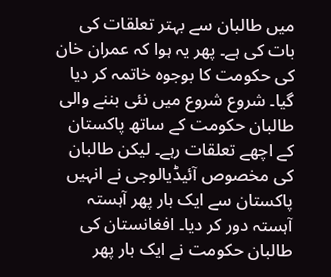میں طالبان سے بہتر تعلقات کی بات کی ہے۔ پھر یہ ہوا کہ عمران خان کی حکومت کا بوجوہ خاتمہ کر دیا گیا۔ شروع شروع میں نئی بننے والی طالبان حکومت کے ساتھ پاکستان کے اچھے تعلقات رہے۔ لیکن طالبان کی مخصوص آئیڈیالوجی نے انہیں پاکستان سے ایک بار پھر آہستہ آہستہ دور کر دیا۔ افغانستان کی طالبان حکومت نے ایک بار پھر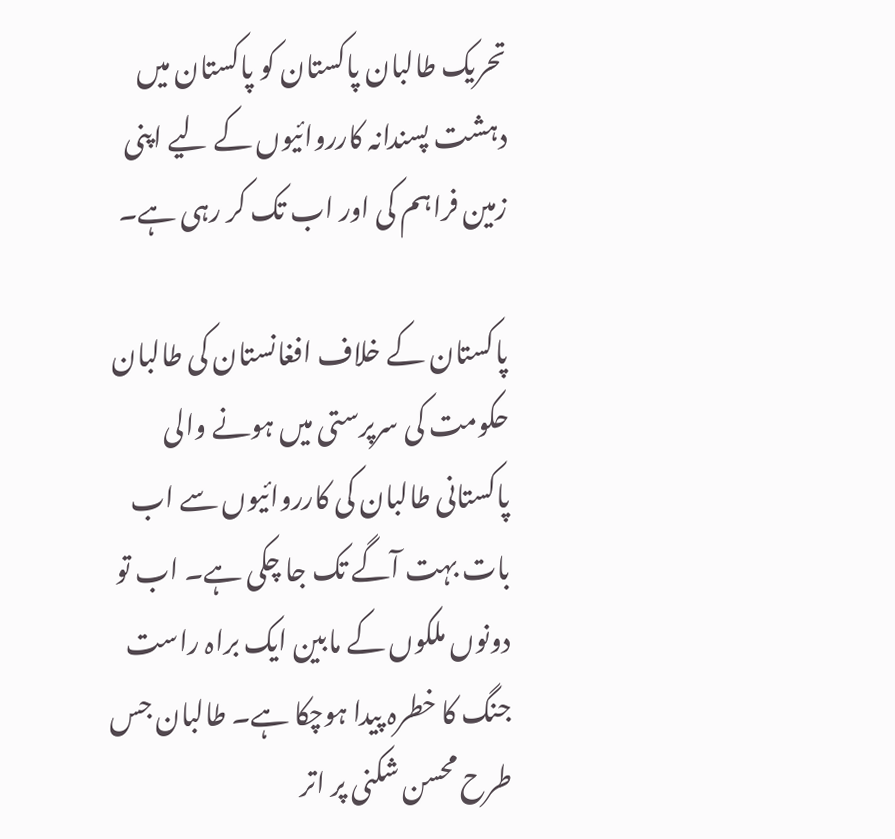تحریک طالبان پاکستان کو پاکستان میں دہشت پسندانہ کارروائیوں کے لیے اپنی زمین فراہم کی اور اب تک کر رہی ہے۔

پاکستان کے خلاف افغانستان کی طالبان حکومت کی سرپرستی میں ہونے والی پاکستانی طالبان کی کارروائیوں سے اب بات بہت آگے تک جا چکی ہے۔ اب تو دونوں ملکوں کے مابین ایک براہ راست جنگ کا خطرہ پیدا ہوچکا ہے۔ طالبان جس طرح محسن شکنی پر اتر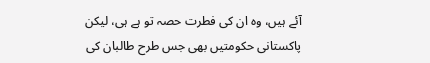آئے ہیں، وہ ان کی فطرت حصہ تو ہے ہی، لیکن پاکستانی حکومتیں بھی جس طرح طالبان کی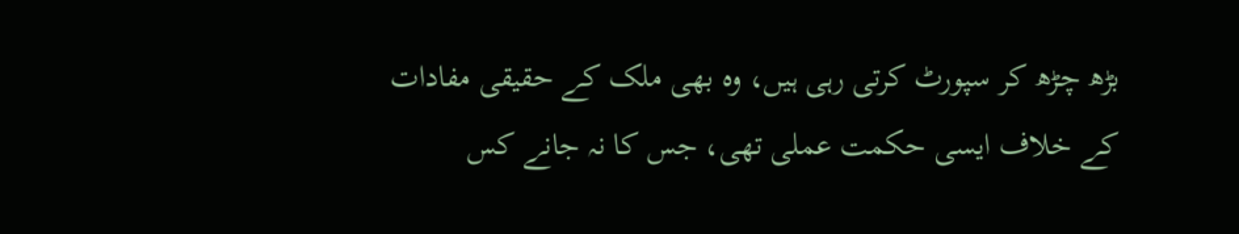بڑھ چڑھ کر سپورٹ کرتی رہی ہیں، وہ بھی ملک کے حقیقی مفادات کے خلاف ایسی حکمت عملی تھی، جس کا نہ جانے کس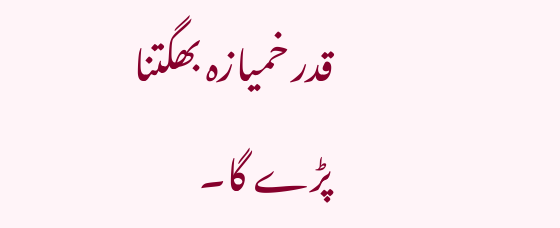قدر خمیازہ بھگتنا پڑے گا۔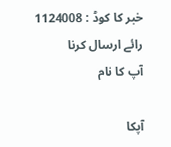خبر کا کوڈ : 1124008
رائے ارسال کرنا
آپ کا نام

آپکا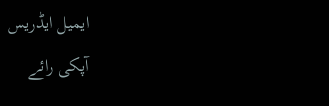ایمیل ایڈریس
آپکی رائے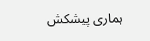ہماری پیشکش